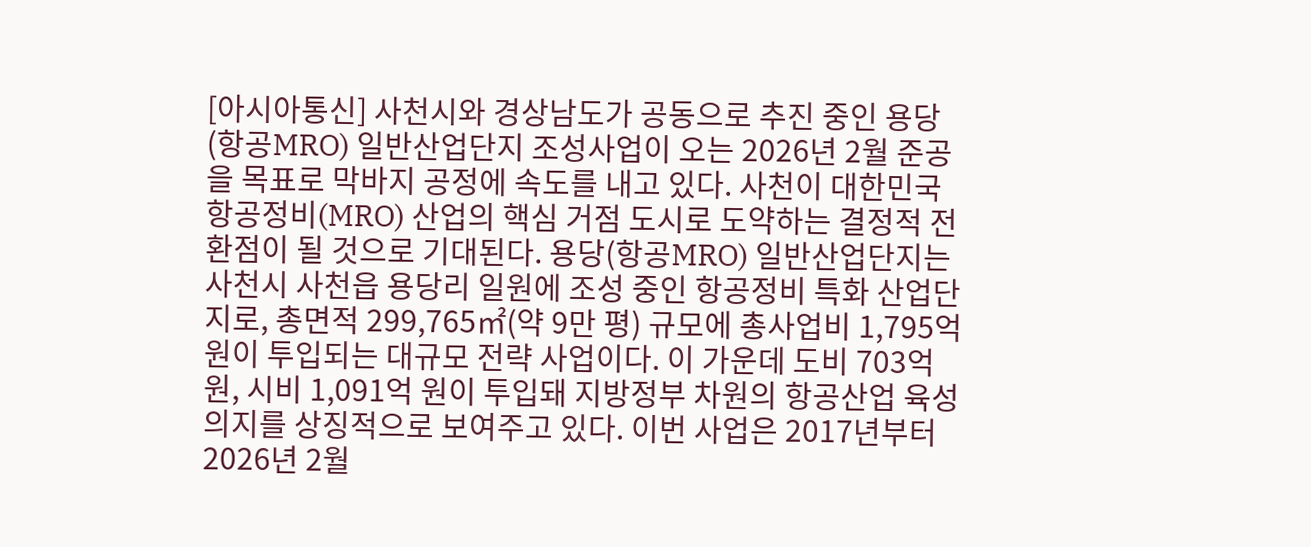[아시아통신] 사천시와 경상남도가 공동으로 추진 중인 용당(항공MRO) 일반산업단지 조성사업이 오는 2026년 2월 준공을 목표로 막바지 공정에 속도를 내고 있다. 사천이 대한민국 항공정비(MRO) 산업의 핵심 거점 도시로 도약하는 결정적 전환점이 될 것으로 기대된다. 용당(항공MRO) 일반산업단지는 사천시 사천읍 용당리 일원에 조성 중인 항공정비 특화 산업단지로, 총면적 299,765㎡(약 9만 평) 규모에 총사업비 1,795억 원이 투입되는 대규모 전략 사업이다. 이 가운데 도비 703억 원, 시비 1,091억 원이 투입돼 지방정부 차원의 항공산업 육성 의지를 상징적으로 보여주고 있다. 이번 사업은 2017년부터 2026년 2월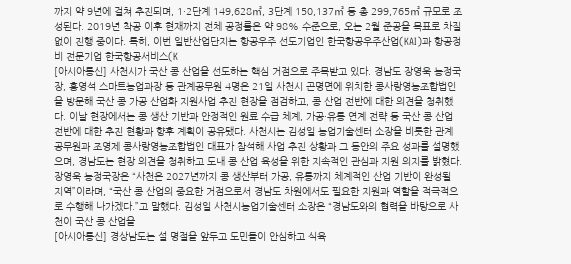까지 약 9년에 걸쳐 추진되며, 1·2단계 149,628㎡, 3단계 150,137㎡ 등 총 299,765㎡ 규모로 조성된다. 2019년 착공 이후 현재까지 전체 공정률은 약 98% 수준으로, 오는 2월 준공을 목표로 차질 없이 진행 중이다. 특히, 이번 일반산업단지는 항공우주 선도기업인 한국항공우주산업(KAI)과 항공정비 전문기업 한국항공서비스(K
[아시아통신] 사천시가 국산 콩 산업을 선도하는 핵심 거점으로 주목받고 있다. 경남도 장영욱 농정국장, 홍영석 스마트농업과장 등 관계공무원 4명은 21일 사천시 곤명면에 위치한 콩사랑영농조합법인을 방문해 국산 콩 가공 산업화 지원사업 추진 현장을 점검하고, 콩 산업 전반에 대한 의견을 청취했다. 이날 현장에서는 콩 생산 기반과 안정적인 원료 수급 체계, 가공·유통 연계 전략 등 국산 콩 산업 전반에 대한 추진 현황과 향후 계획이 공유됐다. 사천시는 김성일 농업기술센터 소장을 비롯한 관계 공무원과 조영제 콩사랑영농조합법인 대표가 참석해 사업 추진 상황과 그 동안의 주요 성과를 설명했으며, 경남도는 현장 의견을 청취하고 도내 콩 산업 육성을 위한 지속적인 관심과 지원 의지를 밝혔다. 장영욱 농정국장은 “사천은 2027년까지 콩 생산부터 가공, 유통까지 체계적인 산업 기반이 완성될 지역”이라며, “국산 콩 산업의 중요한 거점으로서 경남도 차원에서도 필요한 지원과 역할을 적극적으로 수행해 나가겠다.”고 말했다. 김성일 사천시농업기술센터 소장은 “경남도와의 협력을 바탕으로 사천이 국산 콩 산업을
[아시아통신] 경상남도는 설 명절을 앞두고 도민들이 안심하고 식육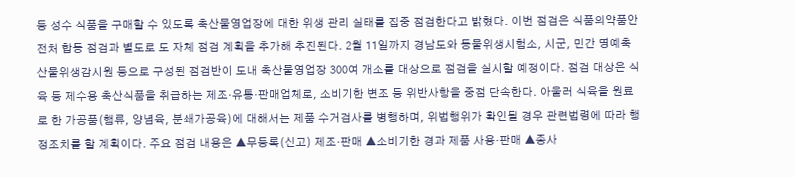등 성수 식품을 구매할 수 있도록 축산물영업장에 대한 위생 관리 실태를 집중 점검한다고 밝혔다. 이번 점검은 식품의약품안전처 합동 점검과 별도로 도 자체 점검 계획을 추가해 추진된다. 2월 11일까지 경남도와 동물위생시험소, 시군, 민간 명예축산물위생감시원 등으로 구성된 점검반이 도내 축산물영업장 300여 개소를 대상으로 점검을 실시할 예정이다. 점검 대상은 식육 등 제수용 축산식품을 취급하는 제조·유통·판매업체로, 소비기한 변조 등 위반사항을 중점 단속한다. 아울러 식육을 원료로 한 가공품(햄류, 양념육, 분쇄가공육)에 대해서는 제품 수거검사를 병행하며, 위법행위가 확인될 경우 관련법령에 따라 행정조치를 할 계획이다. 주요 점검 내용은 ▲무등록(신고) 제조·판매 ▲소비기한 경과 제품 사용·판매 ▲종사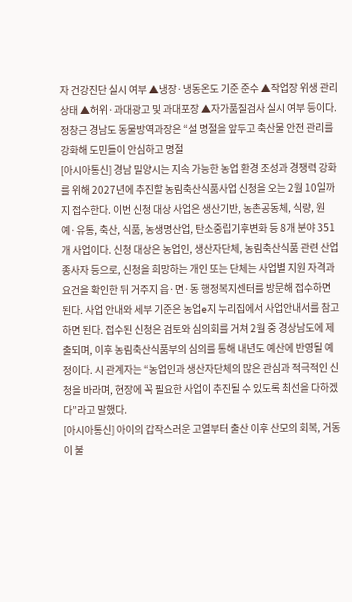자 건강진단 실시 여부 ▲냉장·냉동온도 기준 준수 ▲작업장 위생 관리 상태 ▲허위·과대광고 및 과대포장 ▲자가품질검사 실시 여부 등이다. 정창근 경남도 동물방역과장은 “설 명절을 앞두고 축산물 안전 관리를 강화해 도민들이 안심하고 명절
[아시아통신] 경남 밀양시는 지속 가능한 농업 환경 조성과 경쟁력 강화를 위해 2027년에 추진할 농림축산식품사업 신청을 오는 2월 10일까지 접수한다. 이번 신청 대상 사업은 생산기반, 농촌공동체, 식량, 원예·유통, 축산, 식품, 농생명산업, 탄소중립기후변화 등 8개 분야 351개 사업이다. 신청 대상은 농업인, 생산자단체, 농림축산식품 관련 산업 종사자 등으로, 신청을 희망하는 개인 또는 단체는 사업별 지원 자격과 요건을 확인한 뒤 거주지 읍·면·동 행정복지센터를 방문해 접수하면 된다. 사업 안내와 세부 기준은 농업e지 누리집에서 사업안내서를 참고하면 된다. 접수된 신청은 검토와 심의회를 거쳐 2월 중 경상남도에 제출되며, 이후 농림축산식품부의 심의를 통해 내년도 예산에 반영될 예정이다. 시 관계자는 “농업인과 생산자단체의 많은 관심과 적극적인 신청을 바라며, 현장에 꼭 필요한 사업이 추진될 수 있도록 최선을 다하겠다”라고 말했다.
[아시아통신] 아이의 갑작스러운 고열부터 출산 이후 산모의 회복, 거동이 불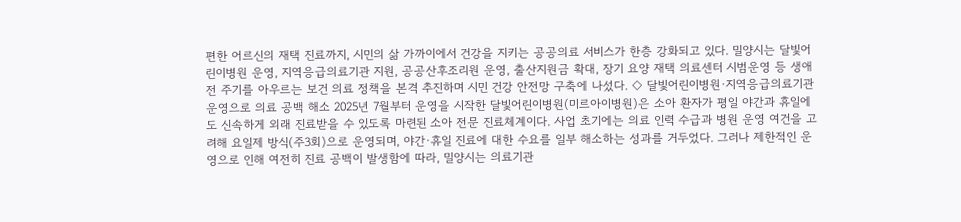편한 어르신의 재택 진료까지, 시민의 삶 가까이에서 건강을 지키는 공공의료 서비스가 한층 강화되고 있다. 밀양시는 달빛어린이병원 운영, 지역응급의료기관 지원, 공공산후조리원 운영, 출산지원금 확대, 장기 요양 재택 의료센터 시범운영 등 생애 전 주기를 아우르는 보건 의료 정책을 본격 추진하며 시민 건강 안전망 구축에 나섰다. ◇ 달빛어린이병원·지역응급의료기관 운영으로 의료 공백 해소 2025년 7월부터 운영을 시작한 달빛어린이병원(미르아이병원)은 소아 환자가 평일 야간과 휴일에도 신속하게 외래 진료받을 수 있도록 마련된 소아 전문 진료체계이다. 사업 초기에는 의료 인력 수급과 병원 운영 여건을 고려해 요일제 방식(주3회)으로 운영되며, 야간·휴일 진료에 대한 수요를 일부 해소하는 성과를 거두었다. 그러나 제한적인 운영으로 인해 여전히 진료 공백이 발생함에 따라, 밀양시는 의료기관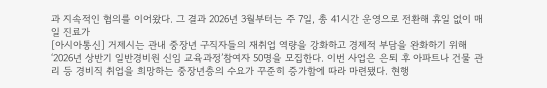과 지속적인 협의를 이어왔다. 그 결과 2026년 3월부터는 주 7일, 총 41시간 운영으로 전환해 휴일 없이 매일 진료가
[아시아통신] 거제시는 관내 중장년 구직자들의 재취업 역량을 강화하고 경제적 부담을 완화하기 위해 ‘2026년 상반기 일반경비원 신임 교육과정’참여자 50명을 모집한다. 이번 사업은 은퇴 후 아파트나 건물 관리 등 경비직 취업을 희망하는 중장년층의 수요가 꾸준히 증가함에 따라 마련됐다. 현행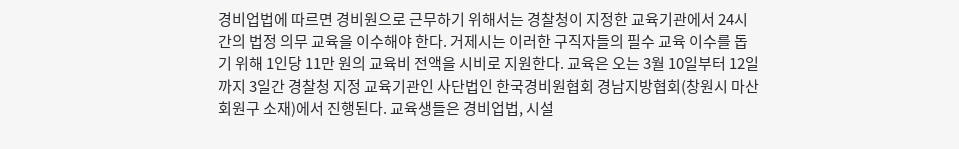경비업법에 따르면 경비원으로 근무하기 위해서는 경찰청이 지정한 교육기관에서 24시간의 법정 의무 교육을 이수해야 한다. 거제시는 이러한 구직자들의 필수 교육 이수를 돕기 위해 1인당 11만 원의 교육비 전액을 시비로 지원한다. 교육은 오는 3월 10일부터 12일까지 3일간 경찰청 지정 교육기관인 사단법인 한국경비원협회 경남지방협회(창원시 마산회원구 소재)에서 진행된다. 교육생들은 경비업법, 시설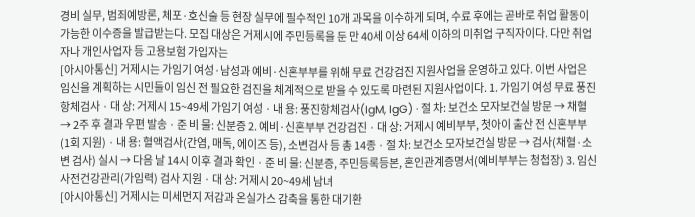경비 실무, 범죄예방론, 체포·호신술 등 현장 실무에 필수적인 10개 과목을 이수하게 되며, 수료 후에는 곧바로 취업 활동이 가능한 이수증을 발급받는다. 모집 대상은 거제시에 주민등록을 둔 만 40세 이상 64세 이하의 미취업 구직자이다. 다만 취업자나 개인사업자 등 고용보험 가입자는
[아시아통신] 거제시는 가임기 여성·남성과 예비·신혼부부를 위해 무료 건강검진 지원사업을 운영하고 있다. 이번 사업은 임신을 계획하는 시민들이 임신 전 필요한 검진을 체계적으로 받을 수 있도록 마련된 지원사업이다. 1. 가임기 여성 무료 풍진항체검사 · 대 상: 거제시 15~49세 가임기 여성 · 내 용: 풍진항체검사(IgM, IgG) · 절 차: 보건소 모자보건실 방문 → 채혈 → 2주 후 결과 우편 발송 · 준 비 물: 신분증 2. 예비·신혼부부 건강검진 · 대 상: 거제시 예비부부, 첫아이 출산 전 신혼부부 (1회 지원) · 내 용: 혈액검사(간염, 매독, 에이즈 등), 소변검사 등 총 14종 · 절 차: 보건소 모자보건실 방문 → 검사(채혈·소변 검사) 실시 → 다음 날 14시 이후 결과 확인 · 준 비 물: 신분증, 주민등록등본, 혼인관계증명서(예비부부는 청첩장) 3. 임신 사전건강관리(가임력) 검사 지원 · 대 상: 거제시 20~49세 남녀
[아시아통신] 거제시는 미세먼지 저감과 온실가스 감축을 통한 대기환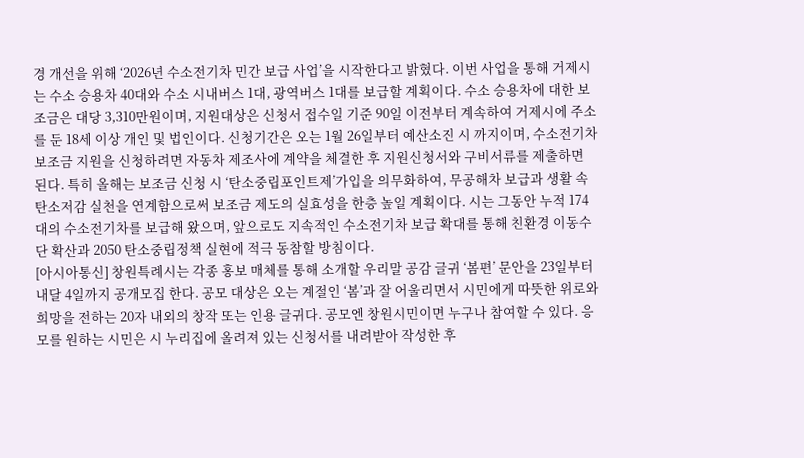경 개선을 위해 ‘2026년 수소전기차 민간 보급 사업’을 시작한다고 밝혔다. 이번 사업을 통해 거제시는 수소 승용차 40대와 수소 시내버스 1대, 광역버스 1대를 보급할 계획이다. 수소 승용차에 대한 보조금은 대당 3,310만원이며, 지원대상은 신청서 접수일 기준 90일 이전부터 계속하여 거제시에 주소를 둔 18세 이상 개인 및 법인이다. 신청기간은 오는 1월 26일부터 예산소진 시 까지이며, 수소전기차 보조금 지원을 신청하려면 자동차 제조사에 계약을 체결한 후 지원신청서와 구비서류를 제출하면 된다. 특히 올해는 보조금 신청 시 ‘탄소중립포인트제’가입을 의무화하여, 무공해차 보급과 생활 속 탄소저감 실천을 연계함으로써 보조금 제도의 실효성을 한층 높일 계획이다. 시는 그동안 누적 174대의 수소전기차를 보급해 왔으며, 앞으로도 지속적인 수소전기차 보급 확대를 통해 친환경 이동수단 확산과 2050 탄소중립정책 실현에 적극 동참할 방침이다.
[아시아통신] 창원특례시는 각종 홍보 매체를 통해 소개할 우리말 공감 글귀 ‘봄편’ 문안을 23일부터 내달 4일까지 공개모집 한다. 공모 대상은 오는 계절인 ‘봄’과 잘 어울리면서 시민에게 따뜻한 위로와 희망을 전하는 20자 내외의 창작 또는 인용 글귀다. 공모엔 창원시민이면 누구나 참여할 수 있다. 응모를 원하는 시민은 시 누리집에 올려져 있는 신청서를 내려받아 작성한 후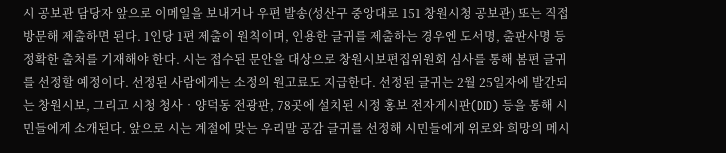시 공보관 담당자 앞으로 이메일을 보내거나 우편 발송(성산구 중앙대로 151 창원시청 공보관) 또는 직접 방문해 제출하면 된다. 1인당 1편 제출이 원칙이며, 인용한 글귀를 제출하는 경우엔 도서명, 출판사명 등 정확한 출처를 기재해야 한다. 시는 접수된 문안을 대상으로 창원시보편집위원회 심사를 통해 봄편 글귀를 선정할 예정이다. 선정된 사람에게는 소정의 원고료도 지급한다. 선정된 글귀는 2월 25일자에 발간되는 창원시보, 그리고 시청 청사‧양덕동 전광판, 78곳에 설치된 시정 홍보 전자게시판(DID) 등을 통해 시민들에게 소개된다. 앞으로 시는 계절에 맞는 우리말 공감 글귀를 선정해 시민들에게 위로와 희망의 메시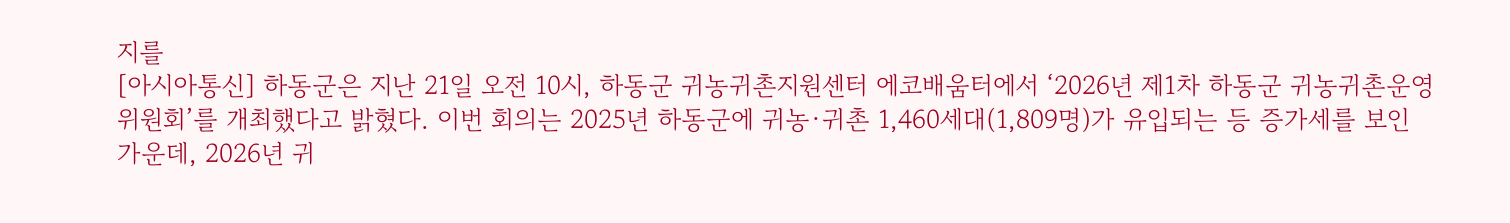지를
[아시아통신] 하동군은 지난 21일 오전 10시, 하동군 귀농귀촌지원센터 에코배움터에서 ‘2026년 제1차 하동군 귀농귀촌운영위원회’를 개최했다고 밝혔다. 이번 회의는 2025년 하동군에 귀농·귀촌 1,460세대(1,809명)가 유입되는 등 증가세를 보인 가운데, 2026년 귀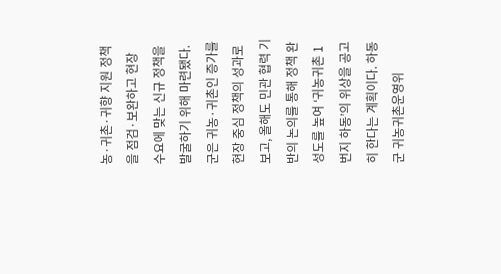농·귀촌·귀향 지원 정책을 점검·보완하고 현장 수요에 맞는 신규 정책을 발굴하기 위해 마련됐다. 군은 귀농·귀촌인 증가를 현장 중심 정책의 성과로 보고, 올해도 민관 협력 기반의 논의를 통해 정책 완성도를 높여 ‘귀농귀촌 1번지 하동’의 위상을 공고히 한다는 계획이다. 하동군 귀농귀촌운영위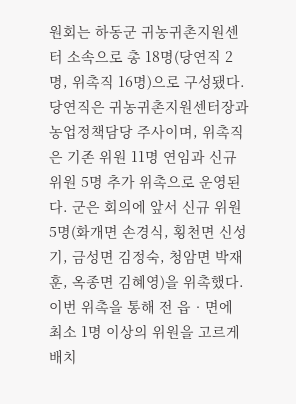원회는 하동군 귀농귀촌지원센터 소속으로 총 18명(당연직 2명, 위촉직 16명)으로 구성됐다. 당연직은 귀농귀촌지원센터장과 농업정책담당 주사이며, 위촉직은 기존 위원 11명 연임과 신규 위원 5명 추가 위촉으로 운영된다. 군은 회의에 앞서 신규 위원 5명(화개면 손경식, 횡천면 신성기, 금성면 김정숙, 청암면 박재훈, 옥종면 김혜영)을 위촉했다. 이번 위촉을 통해 전 읍‧면에 최소 1명 이상의 위원을 고르게 배치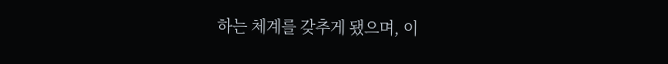하는 체계를 갖추게 됐으며, 이